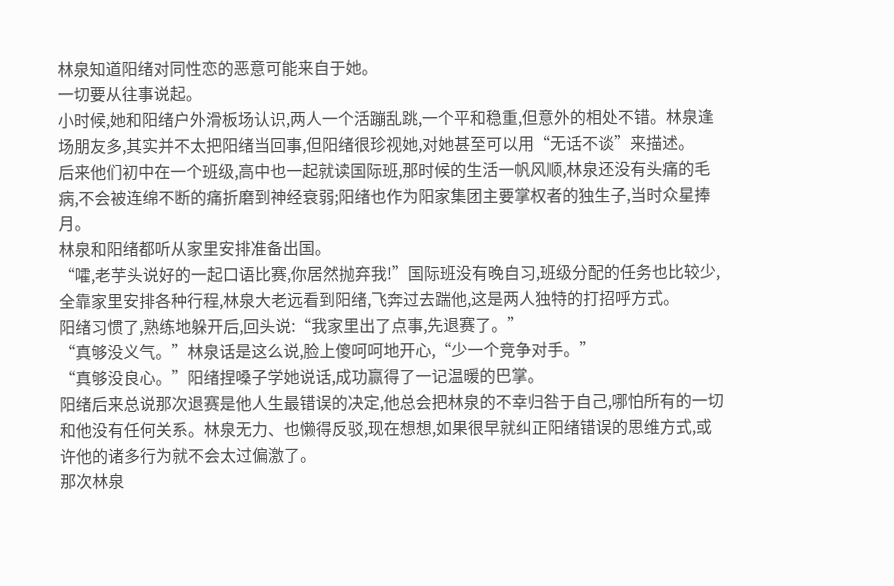林泉知道阳绪对同性恋的恶意可能来自于她。
一切要从往事说起。
小时候,她和阳绪户外滑板场认识,两人一个活蹦乱跳,一个平和稳重,但意外的相处不错。林泉逢场朋友多,其实并不太把阳绪当回事,但阳绪很珍视她,对她甚至可以用“无话不谈”来描述。
后来他们初中在一个班级,高中也一起就读国际班,那时候的生活一帆风顺,林泉还没有头痛的毛病,不会被连绵不断的痛折磨到神经衰弱;阳绪也作为阳家集团主要掌权者的独生子,当时众星捧月。
林泉和阳绪都听从家里安排准备出国。
“嚯,老芋头说好的一起口语比赛,你居然抛弃我!”国际班没有晚自习,班级分配的任务也比较少,全靠家里安排各种行程,林泉大老远看到阳绪,飞奔过去踹他,这是两人独特的打招呼方式。
阳绪习惯了,熟练地躲开后,回头说:“我家里出了点事,先退赛了。”
“真够没义气。”林泉话是这么说,脸上傻呵呵地开心,“少一个竞争对手。”
“真够没良心。”阳绪捏嗓子学她说话,成功赢得了一记温暖的巴掌。
阳绪后来总说那次退赛是他人生最错误的决定,他总会把林泉的不幸归咎于自己,哪怕所有的一切和他没有任何关系。林泉无力、也懒得反驳,现在想想,如果很早就纠正阳绪错误的思维方式,或许他的诸多行为就不会太过偏激了。
那次林泉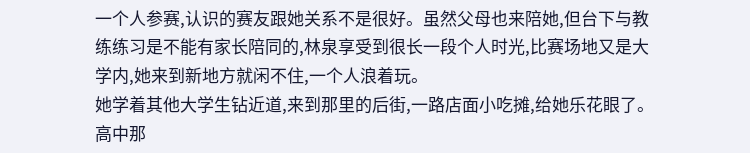一个人参赛,认识的赛友跟她关系不是很好。虽然父母也来陪她,但台下与教练练习是不能有家长陪同的,林泉享受到很长一段个人时光,比赛场地又是大学内,她来到新地方就闲不住,一个人浪着玩。
她学着其他大学生钻近道,来到那里的后街,一路店面小吃摊,给她乐花眼了。
高中那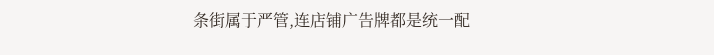条街属于严管,连店铺广告牌都是统一配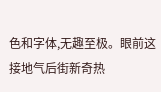色和字体,无趣至极。眼前这接地气后街新奇热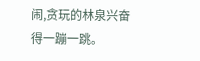闹,贪玩的林泉兴奋得一蹦一跳。